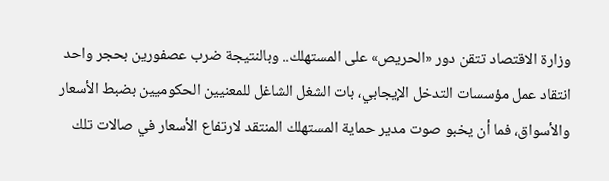وزارة الاقتصاد تتقن دور «الحريص» على المستهلك.. وبالنتيجة ضرب عصفورين بحجر واحد
انتقاد عمل مؤسسات التدخل الإيجابي، بات الشغل الشاغل للمعنيين الحكوميين بضبط الأسعار والأسواق، فما أن يخبو صوت مدير حماية المستهلك المنتقد لارتفاع الأسعار في صالات تلك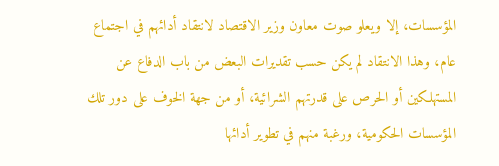المؤسسات، إلا ويعلو صوت معاون وزير الاقتصاد لانتقاد أدائهم في اجتماع عام، وهذا الانتقاد لم يكن حسب تقديرات البعض من باب الدفاع عن المستهلكين أو الحرص على قدرتهم الشرائية، أو من جهة الخوف على دور تلك المؤسسات الحكومية، ورغبة منهم في تطوير أدائها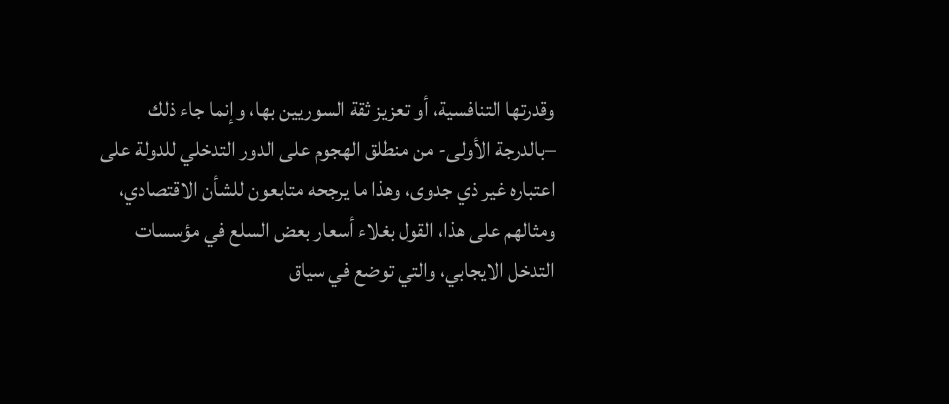وقدرتها التنافسية، أو تعزيز ثقة السوريين بها، وإنما جاء ذلك –بالدرجة الأولى- من منطلق الهجوم على الدور التدخلي للدولة على اعتباره غير ذي جدوى، وهذا ما يرجحه متابعون للشأن الاقتصادي، ومثالهم على هذا، القول بغلاء أسعار بعض السلع في مؤسسات التدخل الايجابي، والتي توضع في سياق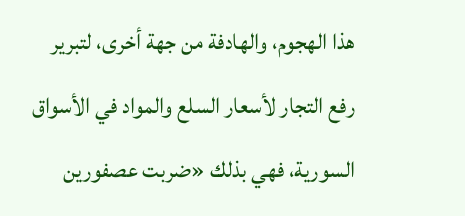هذا الهجوم، والهادفة من جهة أخرى، لتبرير رفع التجار لأسعار السلع والمواد في الأسواق السورية، فهي بذلك «ضربت عصفورين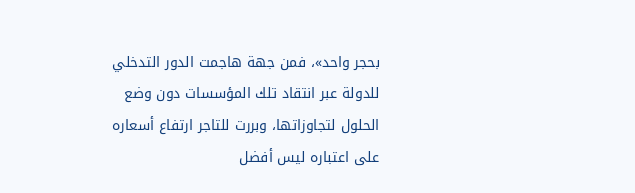بحجر واحد»، فمن جهة هاجمت الدور التدخلي للدولة عبر انتقاد تلك المؤسسات دون وضع الحلول لتجاوزاتها، وبررت للتاجر ارتفاع أسعاره على اعتباره ليس أفضل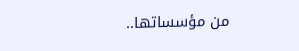من مؤسساتها..